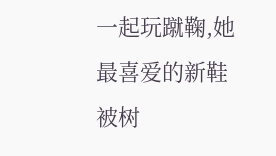一起玩蹴鞠,她最喜爱的新鞋被树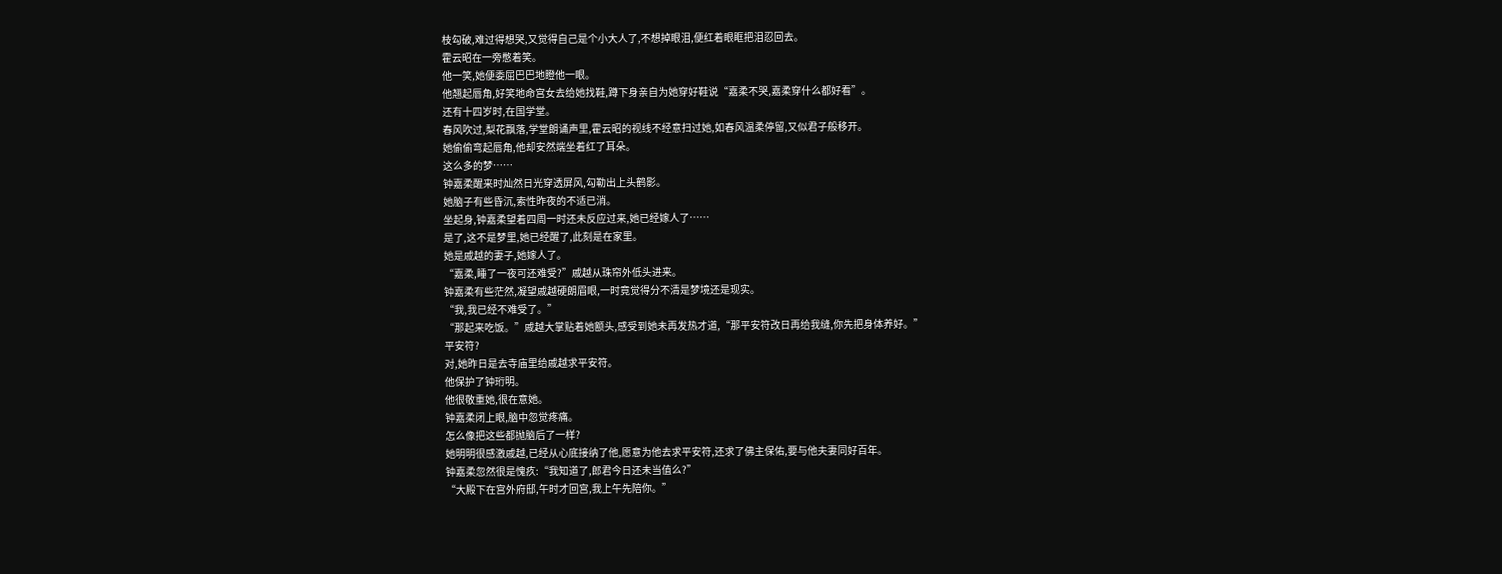枝勾破,难过得想哭,又觉得自己是个小大人了,不想掉眼泪,便红着眼眶把泪忍回去。
霍云昭在一旁憋着笑。
他一笑,她便委屈巴巴地瞪他一眼。
他翘起唇角,好笑地命宫女去给她找鞋,蹲下身亲自为她穿好鞋说“嘉柔不哭,嘉柔穿什么都好看”。
还有十四岁时,在国学堂。
春风吹过,梨花飘落,学堂朗诵声里,霍云昭的视线不经意扫过她,如春风温柔停留,又似君子般移开。
她偷偷弯起唇角,他却安然端坐着红了耳朵。
这么多的梦……
钟嘉柔醒来时灿然日光穿透屏风,勾勒出上头鹤影。
她脑子有些昏沉,索性昨夜的不适已消。
坐起身,钟嘉柔望着四周一时还未反应过来,她已经嫁人了……
是了,这不是梦里,她已经醒了,此刻是在家里。
她是戚越的妻子,她嫁人了。
“嘉柔,睡了一夜可还难受?”戚越从珠帘外低头进来。
钟嘉柔有些茫然,凝望戚越硬朗眉眼,一时竟觉得分不清是梦境还是现实。
“我,我已经不难受了。”
“那起来吃饭。”戚越大掌贴着她额头,感受到她未再发热才道,“那平安符改日再给我缝,你先把身体养好。”
平安符?
对,她昨日是去寺庙里给戚越求平安符。
他保护了钟珩明。
他很敬重她,很在意她。
钟嘉柔闭上眼,脑中忽觉疼痛。
怎么像把这些都抛脑后了一样?
她明明很感激戚越,已经从心底接纳了他,愿意为他去求平安符,还求了佛主保佑,要与他夫妻同好百年。
钟嘉柔忽然很是愧疚:“我知道了,郎君今日还未当值么?”
“大殿下在宫外府邸,午时才回宫,我上午先陪你。”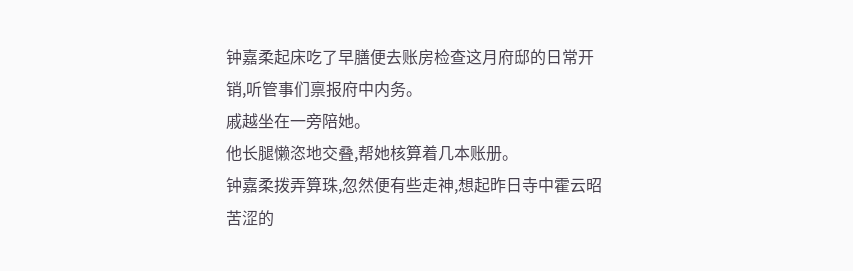钟嘉柔起床吃了早膳便去账房检查这月府邸的日常开销,听管事们禀报府中内务。
戚越坐在一旁陪她。
他长腿懒恣地交叠,帮她核算着几本账册。
钟嘉柔拨弄算珠,忽然便有些走神,想起昨日寺中霍云昭苦涩的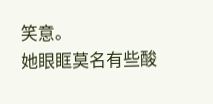笑意。
她眼眶莫名有些酸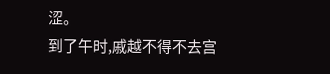涩。
到了午时,戚越不得不去宫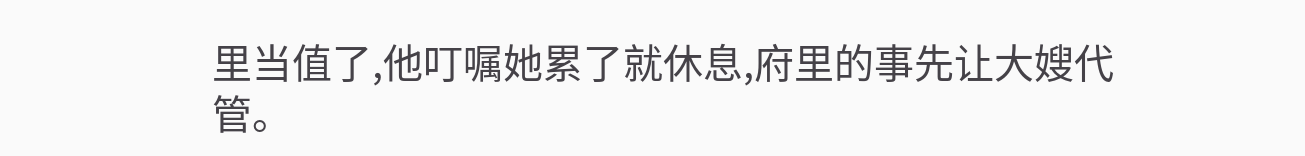里当值了,他叮嘱她累了就休息,府里的事先让大嫂代管。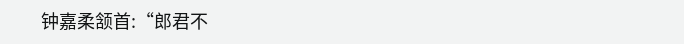钟嘉柔颔首:“郎君不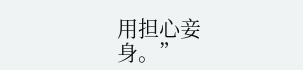用担心妾身。”